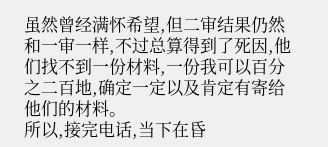虽然曾经满怀希望,但二审结果仍然和一审一样,不过总算得到了死因,他们找不到一份材料,一份我可以百分之二百地,确定一定以及肯定有寄给他们的材料。
所以,接完电话,当下在昏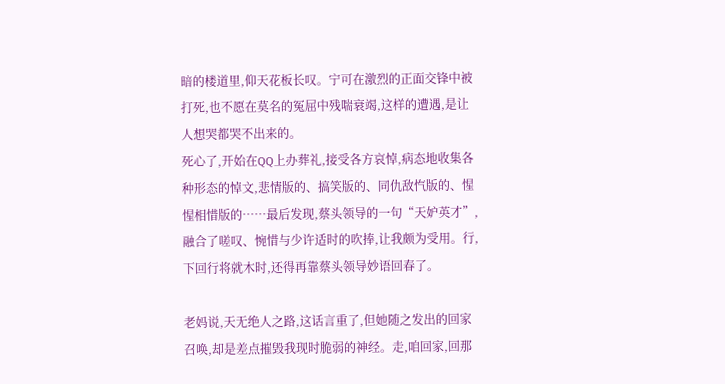暗的楼道里,仰天花板长叹。宁可在激烈的正面交锋中被打死,也不愿在莫名的冤屈中残喘衰竭,这样的遭遇,是让人想哭都哭不出来的。
死心了,开始在QQ上办葬礼,接受各方哀悼,病态地收集各种形态的悼文,悲情版的、搞笑版的、同仇敌忾版的、惺惺相惜版的……最后发现,蔡头领导的一句“天妒英才”,融合了嗟叹、惋惜与少许适时的吹捧,让我颇为受用。行,下回行将就木时,还得再靠蔡头领导妙语回春了。

老妈说,天无绝人之路,这话言重了,但她随之发出的回家召唤,却是差点摧毁我现时脆弱的神经。走,咱回家,回那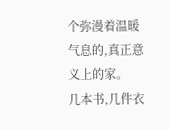个弥漫着温暖气息的,真正意义上的家。
几本书,几件衣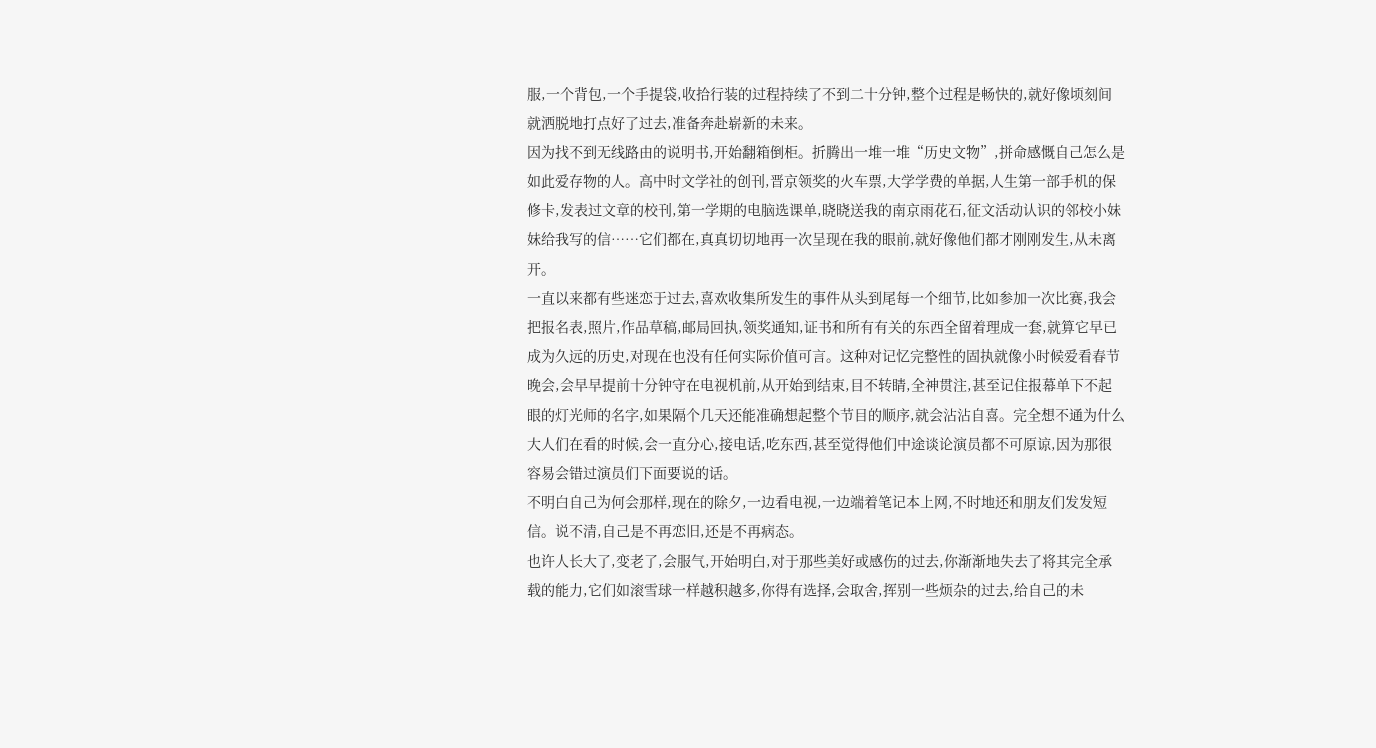服,一个背包,一个手提袋,收拾行装的过程持续了不到二十分钟,整个过程是畅快的,就好像顷刻间就洒脱地打点好了过去,准备奔赴崭新的未来。
因为找不到无线路由的说明书,开始翻箱倒柜。折腾出一堆一堆“历史文物”,拼命感慨自己怎么是如此爱存物的人。高中时文学社的创刊,晋京领奖的火车票,大学学费的单据,人生第一部手机的保修卡,发表过文章的校刊,第一学期的电脑选课单,晓晓送我的南京雨花石,征文活动认识的邻校小妹妹给我写的信……它们都在,真真切切地再一次呈现在我的眼前,就好像他们都才刚刚发生,从未离开。
一直以来都有些迷恋于过去,喜欢收集所发生的事件从头到尾每一个细节,比如参加一次比赛,我会把报名表,照片,作品草稿,邮局回执,领奖通知,证书和所有有关的东西全留着理成一套,就算它早已成为久远的历史,对现在也没有任何实际价值可言。这种对记忆完整性的固执就像小时候爱看春节晚会,会早早提前十分钟守在电视机前,从开始到结束,目不转睛,全神贯注,甚至记住报幕单下不起眼的灯光师的名字,如果隔个几天还能准确想起整个节目的顺序,就会沾沾自喜。完全想不通为什么大人们在看的时候,会一直分心,接电话,吃东西,甚至觉得他们中途谈论演员都不可原谅,因为那很容易会错过演员们下面要说的话。
不明白自己为何会那样,现在的除夕,一边看电视,一边端着笔记本上网,不时地还和朋友们发发短信。说不清,自己是不再恋旧,还是不再病态。
也许人长大了,变老了,会服气,开始明白,对于那些美好或感伤的过去,你渐渐地失去了将其完全承载的能力,它们如滚雪球一样越积越多,你得有选择,会取舍,挥别一些烦杂的过去,给自己的未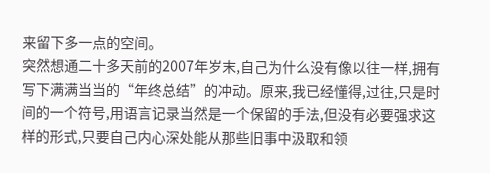来留下多一点的空间。
突然想通二十多天前的2007年岁末,自己为什么没有像以往一样,拥有写下满满当当的“年终总结”的冲动。原来,我已经懂得,过往,只是时间的一个符号,用语言记录当然是一个保留的手法,但没有必要强求这样的形式,只要自己内心深处能从那些旧事中汲取和领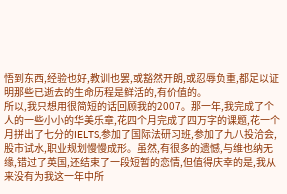悟到东西,经验也好,教训也罢,或豁然开朗,或忍辱负重,都足以证明那些已逝去的生命历程是鲜活的,有价值的。
所以,我只想用很简短的话回顾我的2007。那一年,我完成了个人的一些小小的华美乐章,花四个月完成了四万字的课题,花一个月拼出了七分的IELTS,参加了国际法研习班,参加了九八投洽会,股市试水,职业规划慢慢成形。虽然,有很多的遗憾,与维也纳无缘,错过了英国,还结束了一段短暂的恋情,但值得庆幸的是,我从来没有为我这一年中所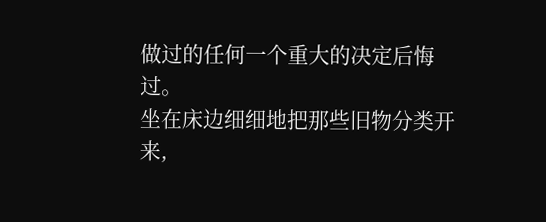做过的任何一个重大的决定后悔过。
坐在床边细细地把那些旧物分类开来,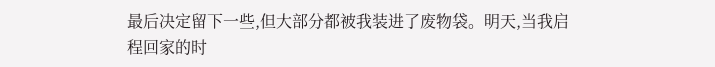最后决定留下一些,但大部分都被我装进了废物袋。明天,当我启程回家的时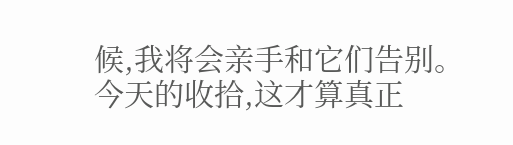候,我将会亲手和它们告别。
今天的收拾,这才算真正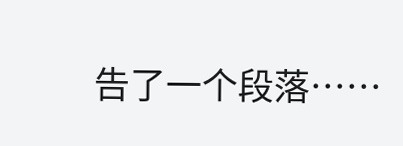告了一个段落……